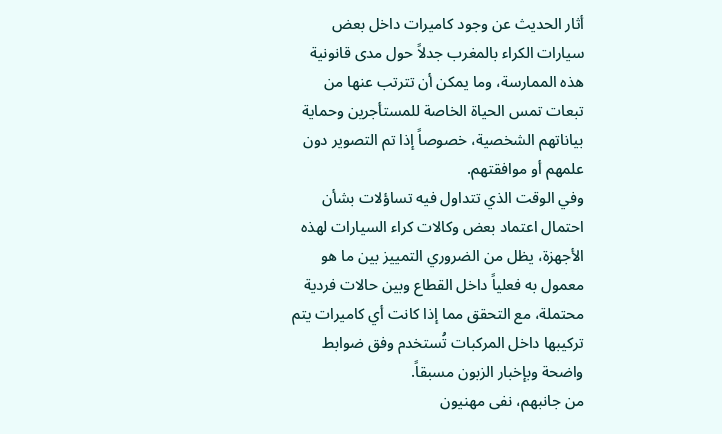أثار الحديث عن وجود كاميرات داخل بعض سيارات الكراء بالمغرب جدلاً حول مدى قانونية هذه الممارسة، وما يمكن أن تترتب عنها من تبعات تمس الحياة الخاصة للمستأجرين وحماية بياناتهم الشخصية، خصوصاً إذا تم التصوير دون علمهم أو موافقتهم.
وفي الوقت الذي تتداول فيه تساؤلات بشأن احتمال اعتماد بعض وكالات كراء السيارات لهذه الأجهزة، يظل من الضروري التمييز بين ما هو معمول به فعلياً داخل القطاع وبين حالات فردية محتملة، مع التحقق مما إذا كانت أي كاميرات يتم تركيبها داخل المركبات تُستخدم وفق ضوابط واضحة وبإخبار الزبون مسبقاً.
من جانبهم، نفى مهنيون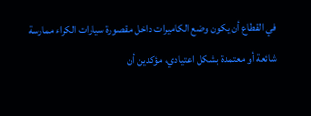في القطاع أن يكون وضع الكاميرات داخل مقصورة سيارات الكراء ممارسة شائعة أو معتمدة بشكل اعتيادي، مؤكدين أن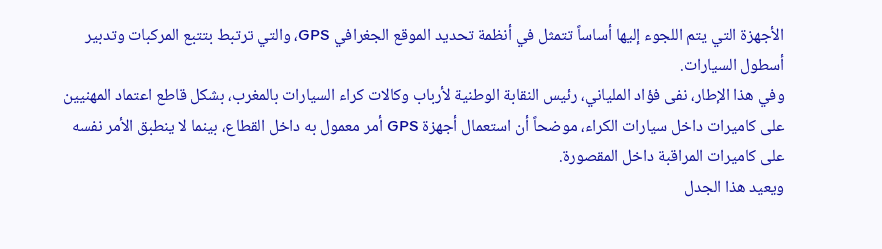الأجهزة التي يتم اللجوء إليها أساساً تتمثل في أنظمة تحديد الموقع الجغرافي GPS، والتي ترتبط بتتبع المركبات وتدبير أسطول السيارات.
وفي هذا الإطار، نفى فؤاد الملياني، رئيس النقابة الوطنية لأرباب وكالات كراء السيارات بالمغرب، بشكل قاطع اعتماد المهنيين على كاميرات داخل سيارات الكراء، موضحاً أن استعمال أجهزة GPS أمر معمول به داخل القطاع، بينما لا ينطبق الأمر نفسه على كاميرات المراقبة داخل المقصورة.
ويعيد هذا الجدل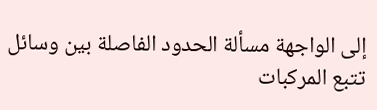إلى الواجهة مسألة الحدود الفاصلة بين وسائل تتبع المركبات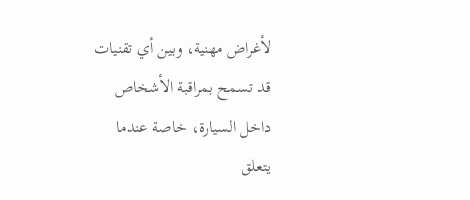لأغراض مهنية، وبين أي تقنيات قد تسمح بمراقبة الأشخاص داخل السيارة، خاصة عندما يتعلق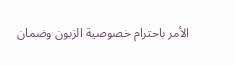الأمر باحترام خصوصية الزبون وضمان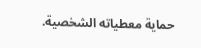حماية معطياته الشخصية.